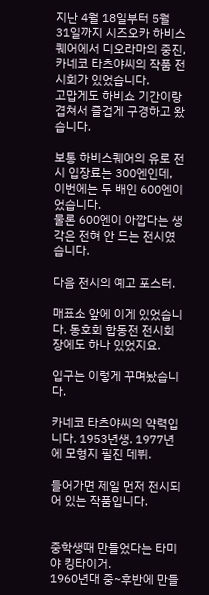지난 4월 18일부터 5월 31일까지 시즈오카 하비스퀘어에서 디오라마의 중진, 카네코 타츠야씨의 작품 전시회가 있었습니다.
고맙게도 하비쇼 기간이랑 겹쳐서 즐겁게 구경하고 왔습니다.

보통 하비스퀘어의 유로 전시 입장료는 300엔인데, 이번에는 두 배인 600엔이었습니다.
물론 600엔이 아깝다는 생각은 전혀 안 드는 전시였습니다.

다음 전시의 예고 포스터.

매표소 앞에 이게 있었습니다. 동호회 합동전 전시회장에도 하나 있었지요.

입구는 이렇게 꾸며놨습니다.

카네코 타츠야씨의 약력입니다. 1953년생. 1977년에 모형지 필진 데뷔.

들어가면 제일 먼저 전시되어 있는 작품입니다.


중학생때 만들었다는 타미야 킹타이거.
1960년대 중~후반에 만들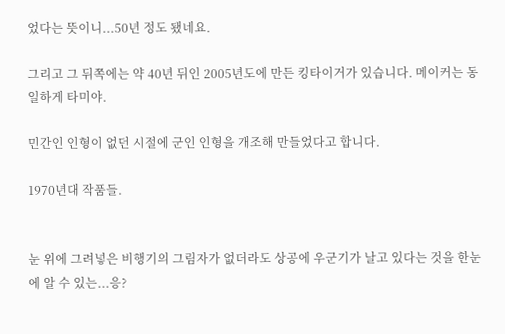었다는 뜻이니...50년 정도 됐네요.

그리고 그 뒤쪽에는 약 40년 뒤인 2005년도에 만든 킹타이거가 있습니다. 메이커는 동일하게 타미야.

민간인 인형이 없던 시절에 군인 인형을 개조해 만들었다고 합니다.

1970년대 작품들.


눈 위에 그려넣은 비행기의 그림자가 없더라도 상공에 우군기가 날고 있다는 것을 한눈에 알 수 있는...응?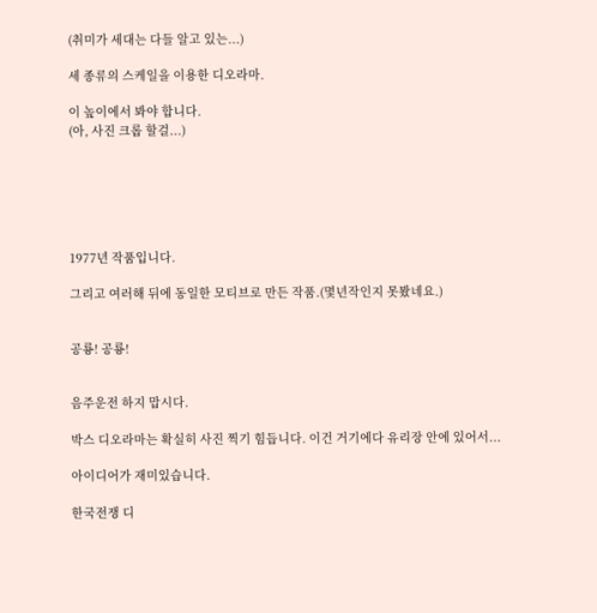(취미가 세대는 다들 알고 있는...)

세 종류의 스케일을 이용한 디오라마.

이 높이에서 봐야 합니다.
(아, 사진 크롭 할걸...)






1977년 작품입니다.

그리고 여러해 뒤에 동일한 모티브로 만든 작품.(몇년작인지 못봤네요.)


공룡! 공룡!


음주운전 하지 맙시다.

박스 디오라마는 확실히 사진 찍기 힘듭니다. 이건 거기에다 유리장 안에 있어서...

아이디어가 재미있습니다.

한국전쟁 디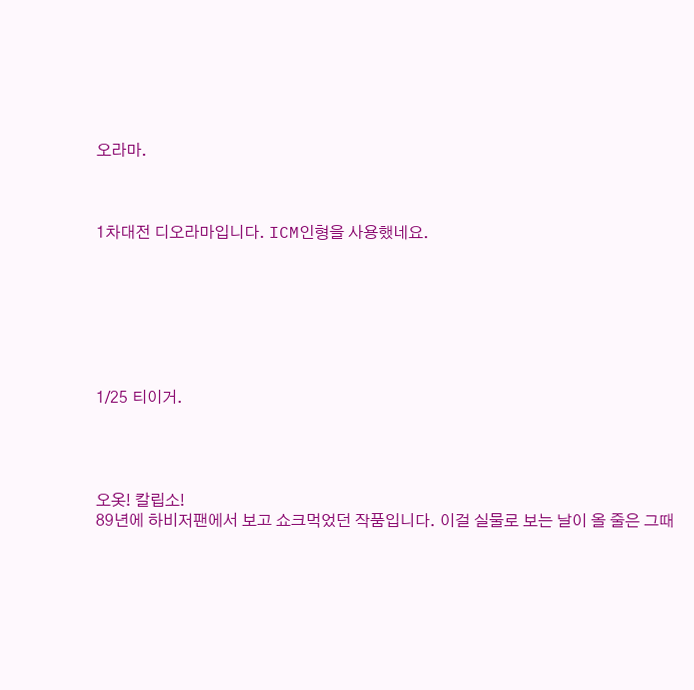오라마.



1차대전 디오라마입니다. ICM인형을 사용했네요.







1/25 티이거.




오옷! 칼립소!
89년에 하비저팬에서 보고 쇼크먹었던 작품입니다. 이걸 실물로 보는 날이 올 줄은 그때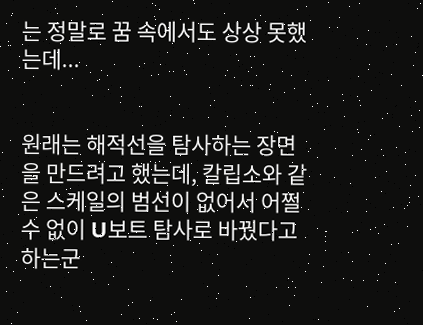는 정말로 꿈 속에서도 상상 못했는데...


원래는 해적선을 탐사하는 장면을 만드려고 했는데, 칼립소와 같은 스케일의 범선이 없어서 어쩔 수 없이 U보트 탐사로 바꿨다고 하는군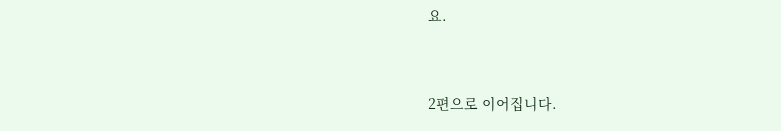요.



2편으로 이어집니다.